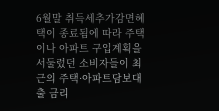6월말 취득세추가감면혜택이 종료됨에 따라 주택이나 아파트 구입계획을 서둘렀던 소비자들이 최근의 주택·아파트담보대출 금리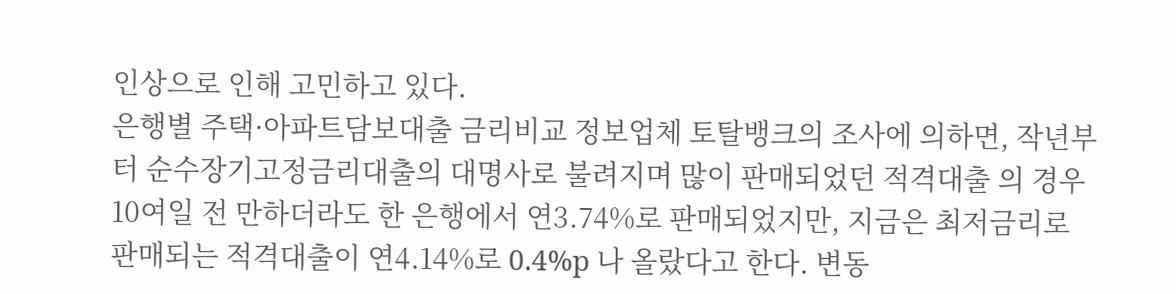인상으로 인해 고민하고 있다.
은행별 주택·아파트담보대출 금리비교 정보업체 토탈뱅크의 조사에 의하면, 작년부터 순수장기고정금리대출의 대명사로 불려지며 많이 판매되었던 적격대출 의 경우 10여일 전 만하더라도 한 은행에서 연3.74%로 판매되었지만, 지금은 최저금리로 판매되는 적격대출이 연4.14%로 0.4%p 나 올랐다고 한다. 변동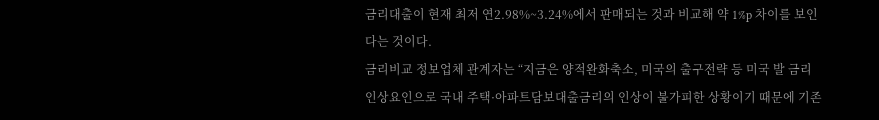금리대출이 현재 최저 연2.98%~3.24%에서 판매되는 것과 비교해 약 1%p 차이를 보인다는 것이다.
금리비교 정보업체 관계자는 “지금은 양적완화축소, 미국의 출구전략 등 미국 발 금리인상요인으로 국내 주택·아파트담보대출금리의 인상이 불가피한 상황이기 때문에 기존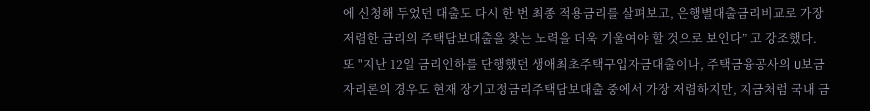에 신청해 두었던 대출도 다시 한 번 최종 적용금리를 살펴보고, 은행별대출금리비교로 가장 저렴한 금리의 주택담보대출을 찾는 노력을 더욱 기울여야 할 것으로 보인다” 고 강조했다.
또 "지난 12일 금리인하를 단행했던 생애최초주택구입자금대출이나, 주택금융공사의 U보금자리론의 경우도 현재 장기고정금리주택담보대출 중에서 가장 저렴하지만, 지금처럼 국내 금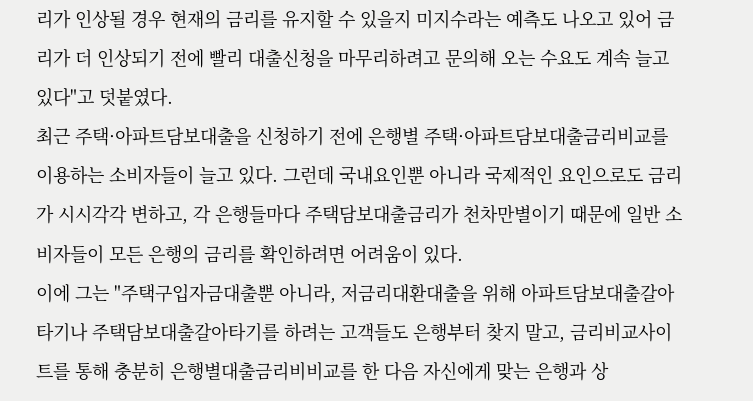리가 인상될 경우 현재의 금리를 유지할 수 있을지 미지수라는 예측도 나오고 있어 금리가 더 인상되기 전에 빨리 대출신청을 마무리하려고 문의해 오는 수요도 계속 늘고 있다"고 덧붙였다.
최근 주택·아파트담보대출을 신청하기 전에 은행별 주택·아파트담보대출금리비교를 이용하는 소비자들이 늘고 있다. 그런데 국내요인뿐 아니라 국제적인 요인으로도 금리가 시시각각 변하고, 각 은행들마다 주택담보대출금리가 천차만별이기 때문에 일반 소비자들이 모든 은행의 금리를 확인하려면 어려움이 있다.
이에 그는 "주택구입자금대출뿐 아니라, 저금리대환대출을 위해 아파트담보대출갈아타기나 주택담보대출갈아타기를 하려는 고객들도 은행부터 찾지 말고, 금리비교사이트를 통해 충분히 은행별대출금리비비교를 한 다음 자신에게 맞는 은행과 상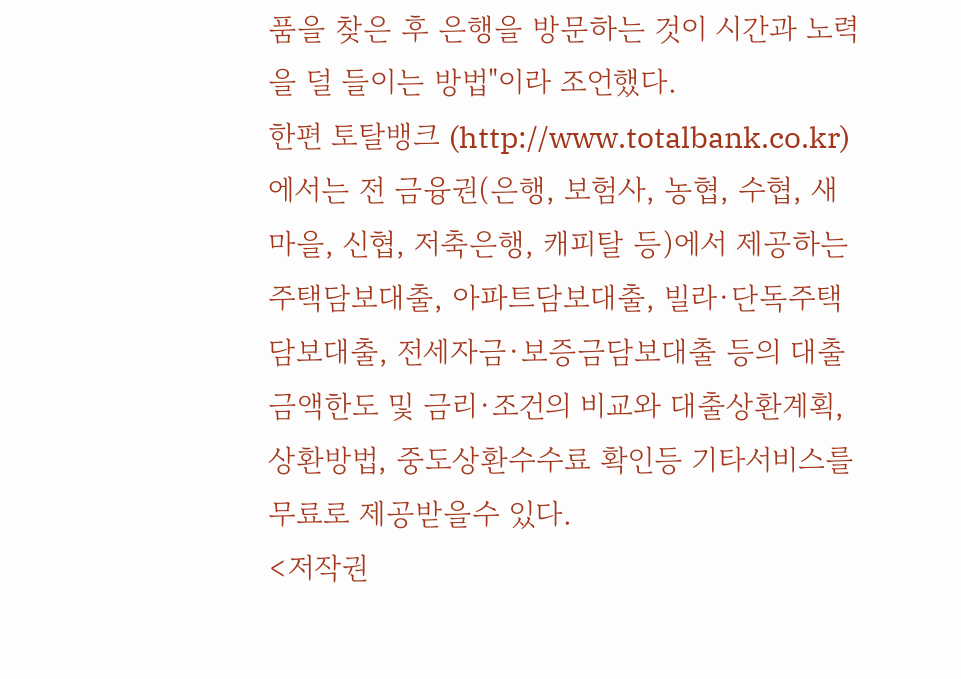품을 찾은 후 은행을 방문하는 것이 시간과 노력을 덜 들이는 방법"이라 조언했다.
한편 토탈뱅크 (http://www.totalbank.co.kr) 에서는 전 금융권(은행, 보험사, 농협, 수협, 새마을, 신협, 저축은행, 캐피탈 등)에서 제공하는 주택담보대출, 아파트담보대출, 빌라·단독주택담보대출, 전세자금·보증금담보대출 등의 대출금액한도 및 금리·조건의 비교와 대출상환계획, 상환방법, 중도상환수수료 확인등 기타서비스를 무료로 제공받을수 있다.
<저작권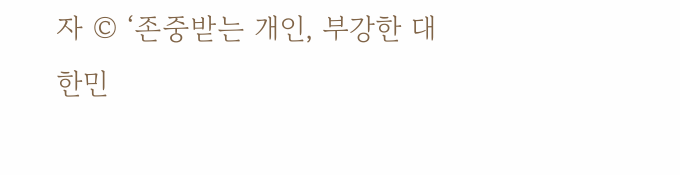자 © ‘존중받는 개인, 부강한 대한민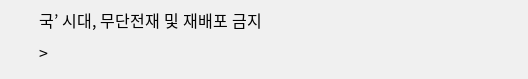국’ 시대, 무단전재 및 재배포 금지>